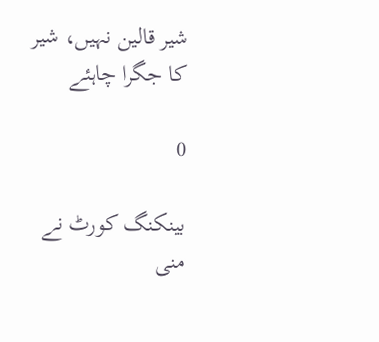شیر قالین نہیں، شیر کا جگرا چاہئے

0

بینکنگ کورٹ نے منی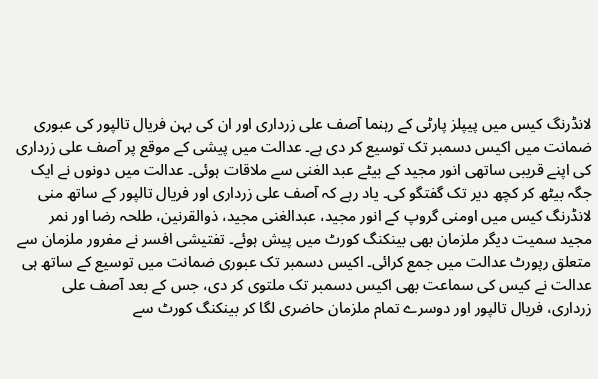لانڈرنگ کیس میں پیپلز پارٹی کے رہنما آصف علی زرداری اور ان کی بہن فریال تالپور کی عبوری ضمانت میں اکیس دسمبر تک توسیع کر دی ہے۔ عدالت میں پیشی کے موقع پر آصف علی زرداری کی اپنے قریبی ساتھی انور مجید کے بیٹے عبد الغنی سے ملاقات ہوئی۔ عدالت میں دونوں نے ایک جگہ بیٹھ کر کچھ دیر تک گفتگو کی۔ یاد رہے کہ آصف علی زرداری اور فریال تالپور کے ساتھ منی لانڈرنگ کیس میں اومنی گروپ کے انور مجید، عبدالغنی مجید، ذوالقرنین، طلحہ رضا اور نمر مجید سمیت دیگر ملزمان بھی بینکنگ کورٹ میں پیش ہوئے۔ تفتیشی افسر نے مفرور ملزمان سے متعلق رپورٹ عدالت میں جمع کرائی۔ اکیس دسمبر تک عبوری ضمانت میں توسیع کے ساتھ ہی عدالت نے کیس کی سماعت بھی اکیس دسمبر تک ملتوی کر دی، جس کے بعد آصف علی زرداری، فریال تالپور اور دوسرے تمام ملزمان حاضری لگا کر بینکنگ کورٹ سے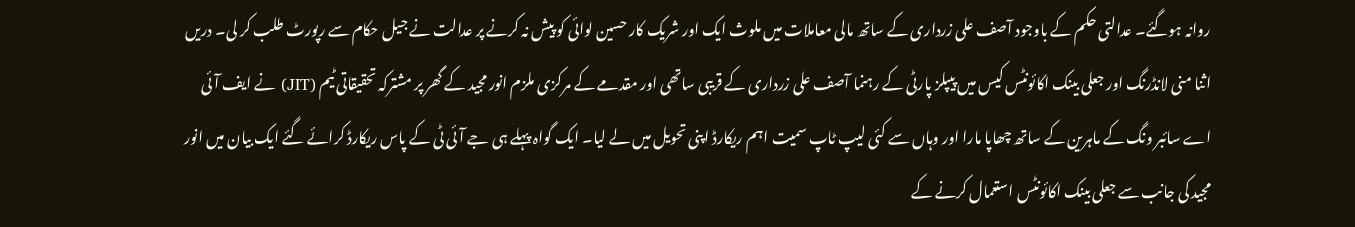روانہ ہوگئے۔ عدالتی حکم کے باوجود آصف علی زرداری کے ساتھ مالی معاملات میں ملوث ایک اور شریک کار حسین لوائی کو پیش نہ کرنے پر عدالت نے جیل حکام سے رپورٹ طلب کر لی۔ دریں اثنا منی لانڈرنگ اور جعلی بینک اکائونٹس کیس میں پیپلز پارٹی کے رہنما آصف علی زرداری کے قریبی ساتھی اور مقدمے کے مرکزی ملزم انور مجید کے گھر پر مشترکہ تحقیقاتی ٹیم (JIT) نے ایف آئی اے سائبر ونگ کے ماہرین کے ساتھ چھاپا مارا اور وہاں سے کئی لیپ ٹاپ سمیت اہم ریکارڈ اپنی تحویل میں لے لیا۔ ایک گواہ پہلے ہی جے آئی ٹی کے پاس ریکارڈ کرائے گئے ایک بیان میں انور مجید کی جانب سے جعلی بینک اکائونٹس استعمال کرنے کے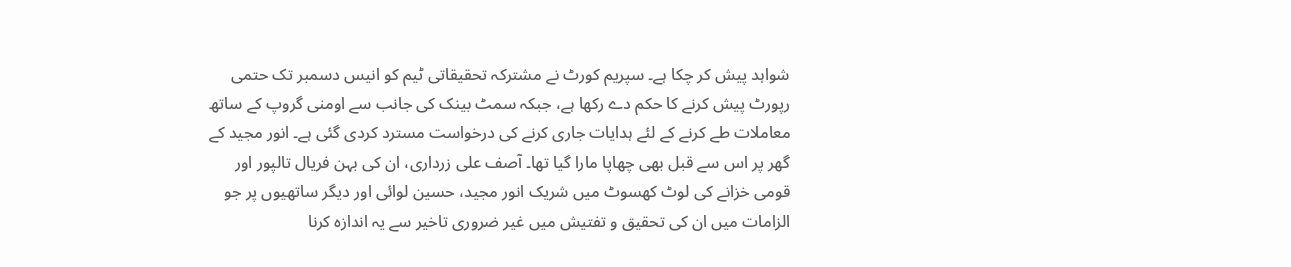شواہد پیش کر چکا ہے۔ سپریم کورٹ نے مشترکہ تحقیقاتی ٹیم کو انیس دسمبر تک حتمی رپورٹ پیش کرنے کا حکم دے رکھا ہے، جبکہ سمٹ بینک کی جانب سے اومنی گروپ کے ساتھ معاملات طے کرنے کے لئے ہدایات جاری کرنے کی درخواست مسترد کردی گئی ہے۔ انور مجید کے گھر پر اس سے قبل بھی چھاپا مارا گیا تھا۔ آصف علی زرداری، ان کی بہن فریال تالپور اور قومی خزانے کی لوٹ کھسوٹ میں شریک انور مجید، حسین لوائی اور دیگر ساتھیوں پر جو الزامات میں ان کی تحقیق و تفتیش میں غیر ضروری تاخیر سے یہ اندازہ کرنا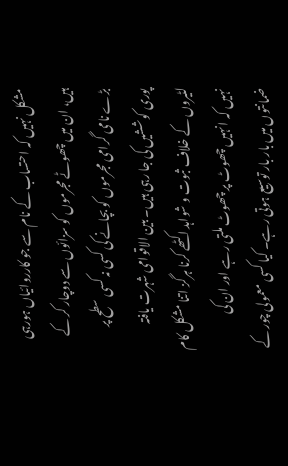مشکل نہیں کہ احتساب کے نام سے جو کارروائیاں ہورہی ہیں، ان میں چھوٹے مجرموں کو سزائوں سے دوچار کر کے بڑے نامی گرامی مجرموں کو بچانے کی کسی نہ کسی سطح پر پوری کوششیں کی جا رہی ہیں۔ بین الاقوامی شہرت یافتہ لٹیروں کے خلاف ثبوت و شواہد اکٹھے کرنا ہرگز اتنا مشکل کام نہیں کہ انہیں چھوٹ پر چھوٹ ملتی رہے اور ان کی ضمانتوں میں بار بار توسیع ہوتی رہے۔ کیا کسی معمولی چور کے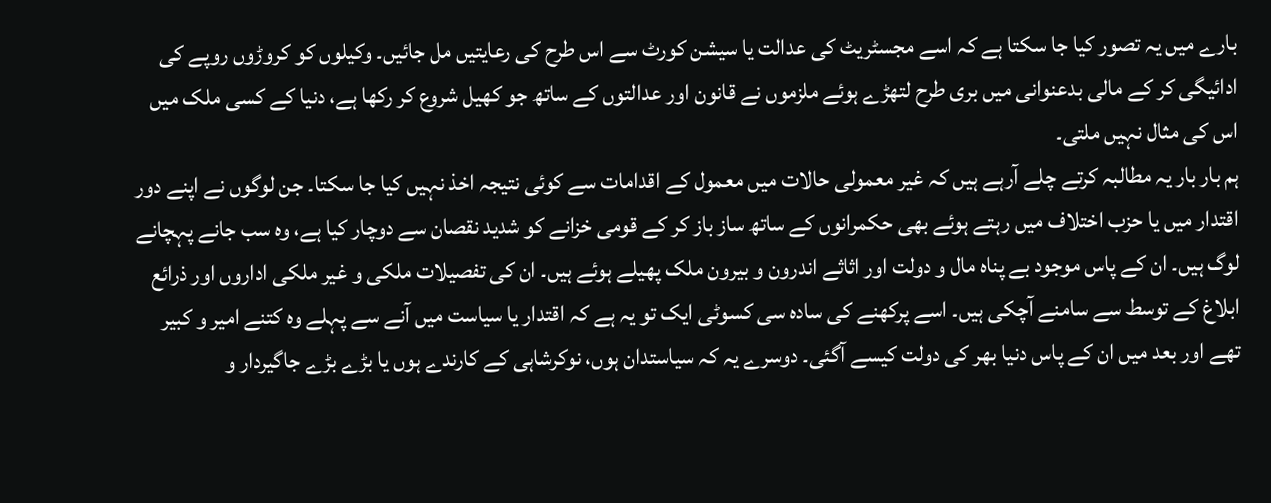بارے میں یہ تصور کیا جا سکتا ہے کہ اسے مجسٹریٹ کی عدالت یا سیشن کورٹ سے اس طرح کی رعایتیں مل جائیں۔ وکیلوں کو کروڑوں روپے کی ادائیگی کر کے مالی بدعنوانی میں بری طرح لتھڑے ہوئے ملزموں نے قانون اور عدالتوں کے ساتھ جو کھیل شروع کر رکھا ہے، دنیا کے کسی ملک میں اس کی مثال نہیں ملتی۔
ہم بار بار یہ مطالبہ کرتے چلے آرہے ہیں کہ غیر معمولی حالات میں معمول کے اقدامات سے کوئی نتیجہ اخذ نہیں کیا جا سکتا۔ جن لوگوں نے اپنے دور اقتدار میں یا حزب اختلاف میں رہتے ہوئے بھی حکمرانوں کے ساتھ ساز باز کر کے قومی خزانے کو شدید نقصان سے دوچار کیا ہے، وہ سب جانے پہچانے لوگ ہیں۔ ان کے پاس موجود بے پناہ مال و دولت اور اثاثے اندرون و بیرون ملک پھیلے ہوئے ہیں۔ ان کی تفصیلات ملکی و غیر ملکی اداروں اور ذرائع ابلاغ کے توسط سے سامنے آچکی ہیں۔ اسے پرکھنے کی سادہ سی کسوٹی ایک تو یہ ہے کہ اقتدار یا سیاست میں آنے سے پہلے وہ کتنے امیر و کبیر تھے اور بعد میں ان کے پاس دنیا بھر کی دولت کیسے آگئی۔ دوسرے یہ کہ سیاستدان ہوں، نوکرشاہی کے کارندے ہوں یا بڑے بڑے جاگیردار و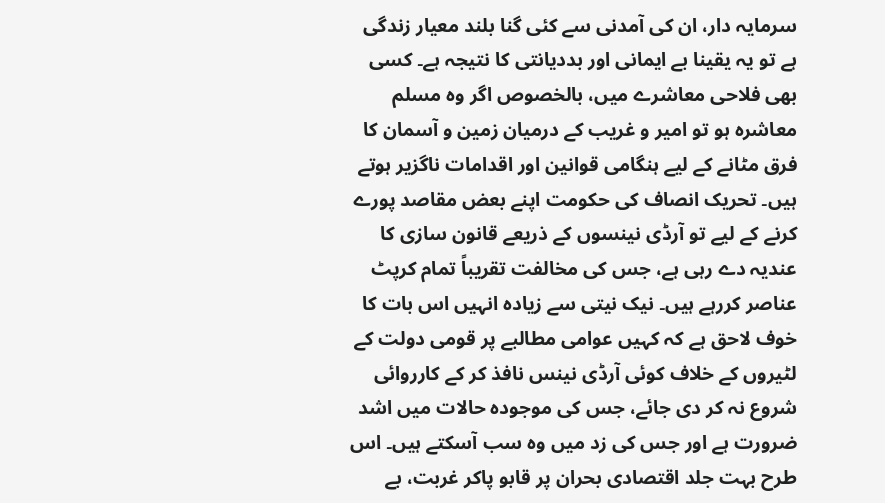سرمایہ دار، ان کی آمدنی سے کئی گنا بلند معیار زندگی ہے تو یہ یقینا بے ایمانی اور بددیانتی کا نتیجہ ہے۔ کسی بھی فلاحی معاشرے میں، بالخصوص اگر وہ مسلم معاشرہ ہو تو امیر و غریب کے درمیان زمین و آسمان کا فرق مٹانے کے لیے ہنگامی قوانین اور اقدامات ناگزیر ہوتے ہیں۔ تحریک انصاف کی حکومت اپنے بعض مقاصد پورے کرنے کے لیے تو آرڈی نینسوں کے ذریعے قانون سازی کا عندیہ دے رہی ہے، جس کی مخالفت تقریباً تمام کرپٹ عناصر کررہے ہیں۔ نیک نیتی سے زیادہ انہیں اس بات کا خوف لاحق ہے کہ کہیں عوامی مطالبے پر قومی دولت کے لٹیروں کے خلاف کوئی آرڈی نینس نافذ کر کے کارروائی شروع نہ کر دی جائے، جس کی موجودہ حالات میں اشد ضرورت ہے اور جس کی زد میں وہ سب آسکتے ہیں۔ اس طرح بہت جلد اقتصادی بحران پر قابو پاکر غربت، بے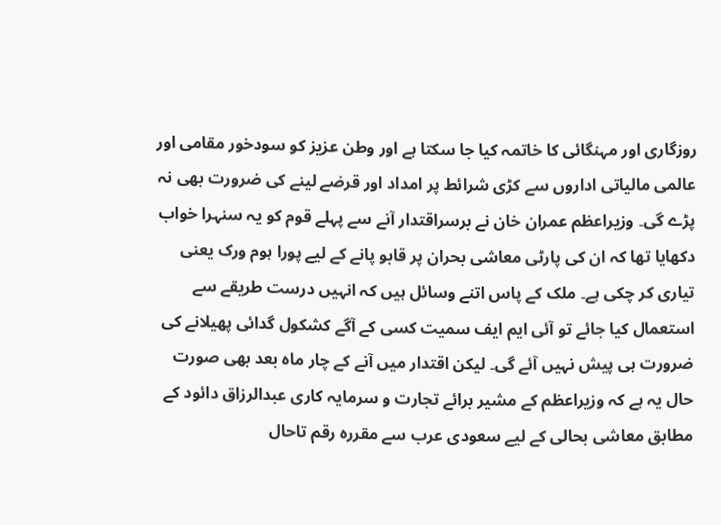روزگاری اور مہنگائی کا خاتمہ کیا جا سکتا ہے اور وطن عزیز کو سودخور مقامی اور عالمی مالیاتی اداروں سے کڑی شرائط پر امداد اور قرضے لینے کی ضرورت بھی نہ پڑے گی۔ وزیراعظم عمران خان نے برسراقتدار آنے سے پہلے قوم کو یہ سنہرا خواب دکھایا تھا کہ ان کی پارٹی معاشی بحران پر قابو پانے کے لیے پورا ہوم ورک یعنی تیاری کر چکی ہے۔ ملک کے پاس اتنے وسائل ہیں کہ انہیں درست طریقے سے استعمال کیا جائے تو آئی ایم ایف سمیت کسی کے آگے کشکول گدائی پھیلانے کی ضرورت ہی پیش نہیں آئے گی۔ لیکن اقتدار میں آنے کے چار ماہ بعد بھی صورت حال یہ ہے کہ وزیراعظم کے مشیر برائے تجارت و سرمایہ کاری عبدالرزاق دائود کے مطابق معاشی بحالی کے لیے سعودی عرب سے مقررہ رقم تاحال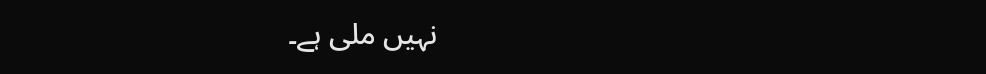نہیں ملی ہے۔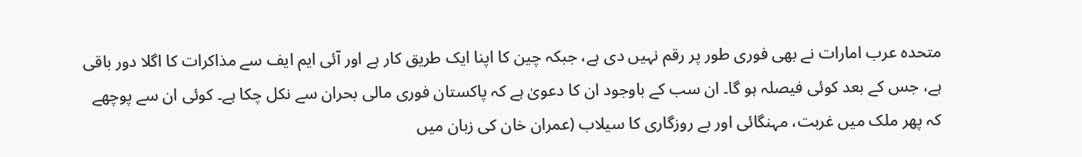متحدہ عرب امارات نے بھی فوری طور پر رقم نہیں دی ہے، جبکہ چین کا اپنا ایک طریق کار ہے اور آئی ایم ایف سے مذاکرات کا اگلا دور باقی ہے، جس کے بعد کوئی فیصلہ ہو گا۔ ان سب کے باوجود ان کا دعویٰ ہے کہ پاکستان فوری مالی بحران سے نکل چکا ہے۔ کوئی ان سے پوچھے کہ پھر ملک میں غربت، مہنگائی اور بے روزگاری کا سیلاب (عمران خان کی زبان میں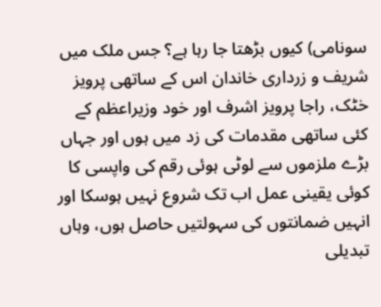سونامی) کیوں بڑھتا جا رہا ہے؟ جس ملک میں شریف و زرداری خاندان اس کے ساتھی پرویز خٹک، راجا پرویز اشرف اور خود وزیراعظم کے کئی ساتھی مقدمات کی زد میں ہوں اور جہاں بڑے ملزموں سے لوٹی ہوئی رقم کی واپسی کا کوئی یقینی عمل اب تک شروع نہیں ہوسکا اور انہیں ضمانتوں کی سہولتیں حاصل ہوں، وہاں تبدیلی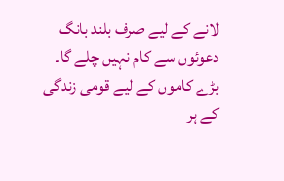لانے کے لیے صرف بلند بانگ دعوئوں سے کام نہیں چلے گا۔ بڑے کاموں کے لیے قومی زندگی کے ہر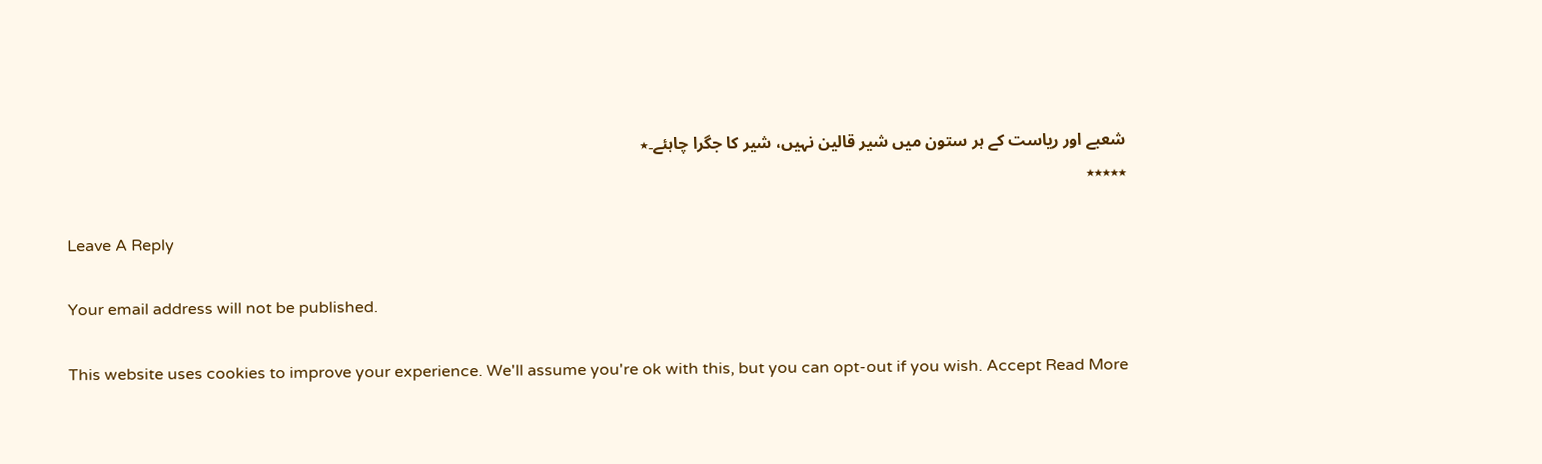شعبے اور ریاست کے ہر ستون میں شیر قالین نہیں، شیر کا جگرا چاہئے۔٭
٭٭٭٭٭

Leave A Reply

Your email address will not be published.

This website uses cookies to improve your experience. We'll assume you're ok with this, but you can opt-out if you wish. Accept Read More